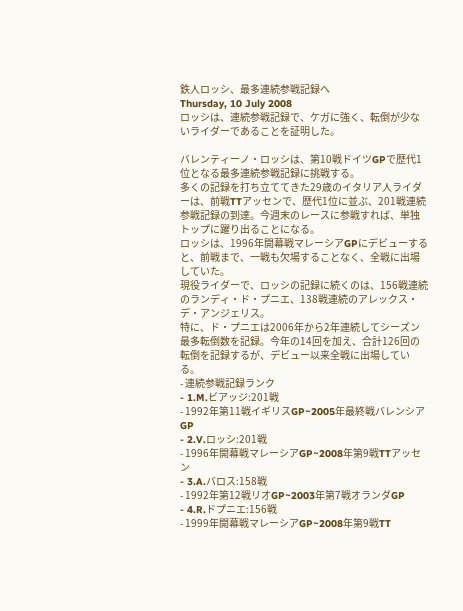鉄人ロッシ、最多連続参戦記録へ
Thursday, 10 July 2008
ロッシは、連続参戦記録で、ケガに強く、転倒が少ないライダーであることを証明した。

バレンティーノ・ロッシは、第10戦ドイツGPで歴代1位となる最多連続参戦記録に挑戦する。
多くの記録を打ち立ててきた29歳のイタリア人ライダーは、前戦TTアッセンで、歴代1位に並ぶ、201戦連続参戦記録の到達。今週末のレースに参戦すれば、単独トップに躍り出ることになる。
ロッシは、1996年開幕戦マレーシアGPにデビューすると、前戦まで、一戦も欠場することなく、全戦に出場していた。
現役ライダーで、ロッシの記録に続くのは、156戦連続のランディ・ド・プニエ、138戦連続のアレックス・デ・アンジェリス。
特に、ド・プニエは2006年から2年連続してシーズン最多転倒数を記録。今年の14回を加え、合計126回の転倒を記録するが、デビュー以来全戦に出場している。
- 連続参戦記録ランク
- 1.M.ビアッジ:201戦
- 1992年第11戦イギリスGP~2005年最終戦バレンシアGP
- 2.V.ロッシ:201戦
- 1996年開幕戦マレーシアGP~2008年第9戦TTアッセン
- 3.A.バロス:158戦
- 1992年第12戦リオGP~2003年第7戦オランダGP
- 4.R.ドプニエ:156戦
- 1999年開幕戦マレーシアGP~2008年第9戦TT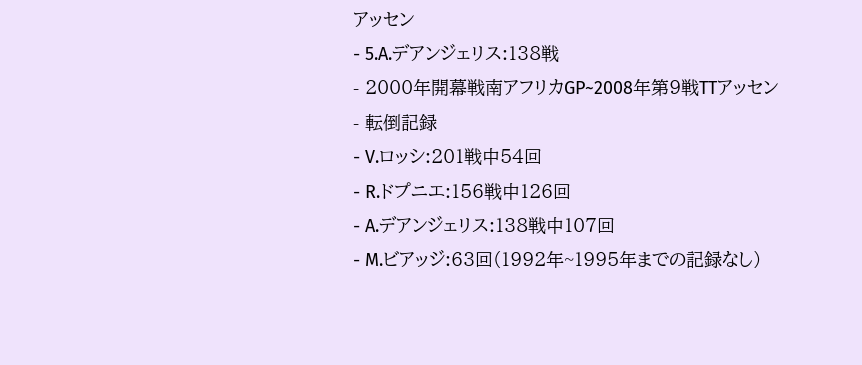アッセン
- 5.A.デアンジェリス:138戦
- 2000年開幕戦南アフリカGP~2008年第9戦TTアッセン
- 転倒記録
- V.ロッシ:201戦中54回
- R.ドプニエ:156戦中126回
- A.デアンジェリス:138戦中107回
- M.ビアッジ:63回(1992年~1995年までの記録なし)